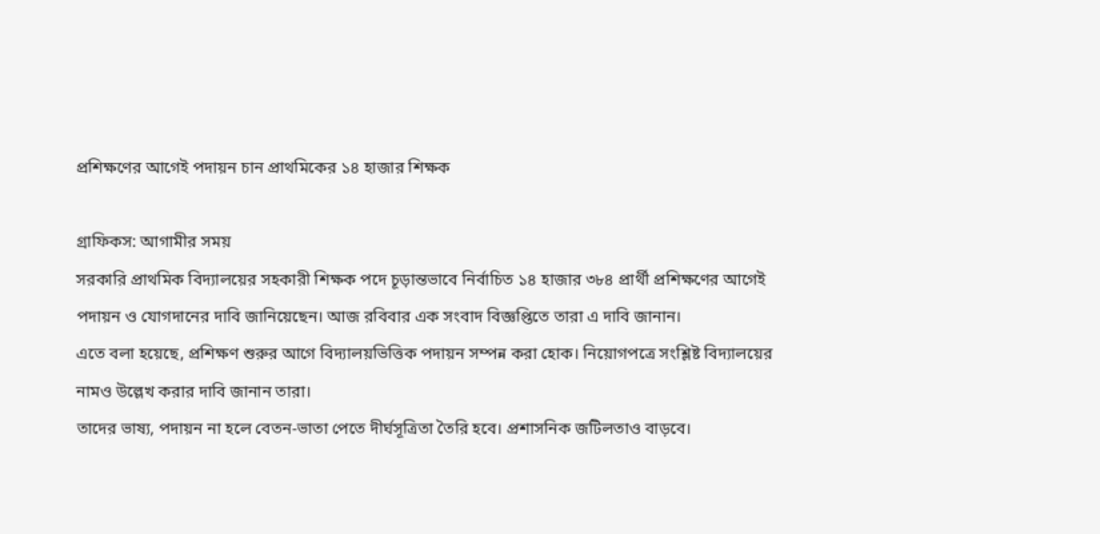প্রশিক্ষণের আগেই পদায়ন চান প্রাথমিকের ১৪ হাজার শিক্ষক

গ্রাফিকস: আগামীর সময়
সরকারি প্রাথমিক বিদ্যালয়ের সহকারী শিক্ষক পদে চূড়ান্তভাবে নির্বাচিত ১৪ হাজার ৩৮৪ প্রার্থী প্রশিক্ষণের আগেই পদায়ন ও যোগদানের দাবি জানিয়েছেন। আজ রবিবার এক সংবাদ বিজ্ঞপ্তিতে তারা এ দাবি জানান।
এতে বলা হয়েছে, প্রশিক্ষণ শুরুর আগে বিদ্যালয়ভিত্তিক পদায়ন সম্পন্ন করা হোক। নিয়োগপত্রে সংশ্লিষ্ট বিদ্যালয়ের নামও উল্লেখ করার দাবি জানান তারা।
তাদের ভাষ্য, পদায়ন না হলে বেতন-ভাতা পেতে দীর্ঘসূত্রিতা তৈরি হবে। প্রশাসনিক জটিলতাও বাড়বে।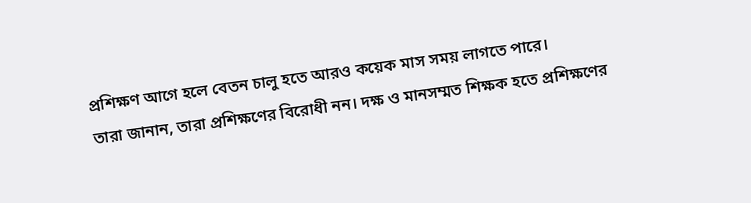প্রশিক্ষণ আগে হলে বেতন চালু হতে আরও কয়েক মাস সময় লাগতে পারে।
তারা জানান, তারা প্রশিক্ষণের বিরোধী নন। দক্ষ ও মানসম্মত শিক্ষক হতে প্রশিক্ষণের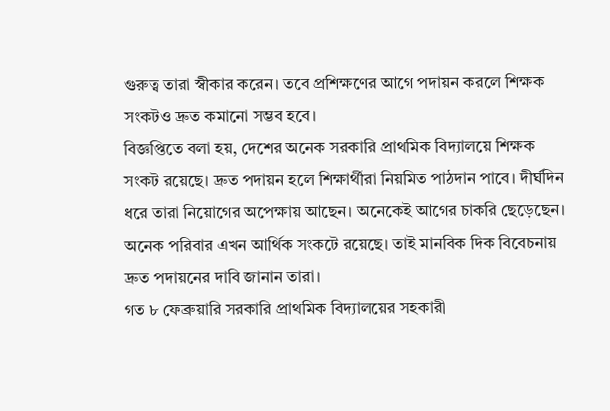গুরুত্ব তারা স্বীকার করেন। তবে প্রশিক্ষণের আগে পদায়ন করলে শিক্ষক সংকটও দ্রুত কমানো সম্ভব হবে।
বিজ্ঞপ্তিতে বলা হয়, দেশের অনেক সরকারি প্রাথমিক বিদ্যালয়ে শিক্ষক সংকট রয়েছে। দ্রুত পদায়ন হলে শিক্ষার্থীরা নিয়মিত পাঠদান পাবে। দীর্ঘদিন ধরে তারা নিয়োগের অপেক্ষায় আছেন। অনেকেই আগের চাকরি ছেড়েছেন। অনেক পরিবার এখন আর্থিক সংকটে রয়েছে। তাই মানবিক দিক বিবেচনায় দ্রুত পদায়নের দাবি জানান তারা।
গত ৮ ফেব্রুয়ারি সরকারি প্রাথমিক বিদ্যালয়ের সহকারী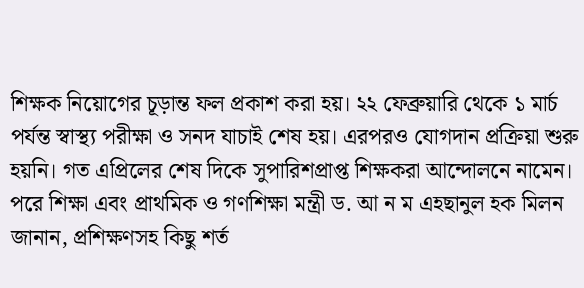শিক্ষক নিয়োগের চূড়ান্ত ফল প্রকাশ করা হয়। ২২ ফেব্রুয়ারি থেকে ১ মার্চ পর্যন্ত স্বাস্থ্য পরীক্ষা ও সনদ যাচাই শেষ হয়। এরপরও যোগদান প্রক্রিয়া শুরু হয়নি। গত এপ্রিলের শেষ দিকে সুপারিশপ্রাপ্ত শিক্ষকরা আন্দোলনে নামেন। পরে শিক্ষা এবং প্রাথমিক ও গণশিক্ষা মন্ত্রী ড. আ ন ম এহছানুল হক মিলন জানান, প্রশিক্ষণসহ কিছু শর্ত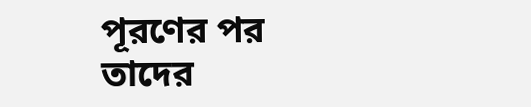পূরণের পর তাদের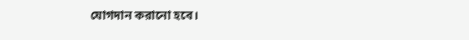যোগদান করানো হবে।